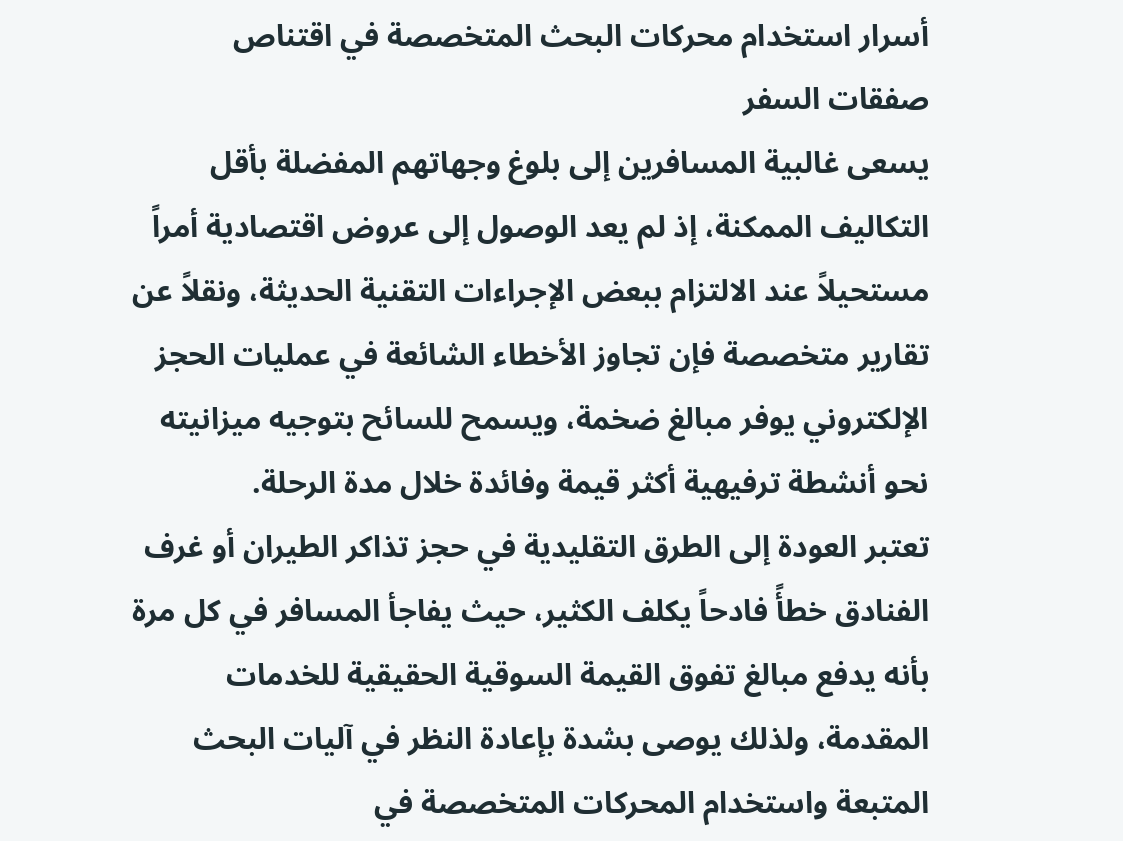أسرار استخدام محركات البحث المتخصصة في اقتناص صفقات السفر
يسعى غالبية المسافرين إلى بلوغ وجهاتهم المفضلة بأقل التكاليف الممكنة، إذ لم يعد الوصول إلى عروض اقتصادية أمراً مستحيلاً عند الالتزام ببعض الإجراءات التقنية الحديثة، ونقلاً عن تقارير متخصصة فإن تجاوز الأخطاء الشائعة في عمليات الحجز الإلكتروني يوفر مبالغ ضخمة، ويسمح للسائح بتوجيه ميزانيته نحو أنشطة ترفيهية أكثر قيمة وفائدة خلال مدة الرحلة.
تعتبر العودة إلى الطرق التقليدية في حجز تذاكر الطيران أو غرف الفنادق خطأً فادحاً يكلف الكثير، حيث يفاجأ المسافر في كل مرة بأنه يدفع مبالغ تفوق القيمة السوقية الحقيقية للخدمات المقدمة، ولذلك يوصى بشدة بإعادة النظر في آليات البحث المتبعة واستخدام المحركات المتخصصة في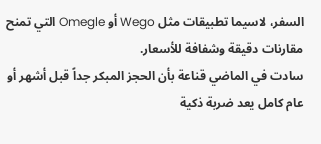السفر، لاسيما تطبيقات مثل Wego أو Omegle التي تمنح مقارنات دقيقة وشفافة للأسعار.
سادت في الماضي قناعة بأن الحجز المبكر جداً قبل أشهر أو عام كامل يعد ضربة ذكية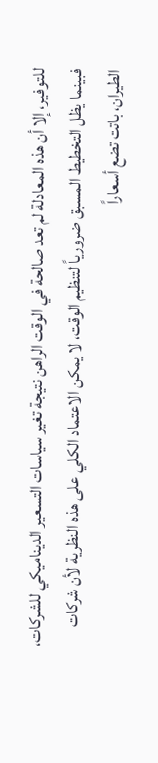للتوفير، إلا أن هذه المعادلة لم تعد صالحة في الوقت الراهن نتيجة تغير سياسات التسعير الديناميكي للشركات، فبينما يظل التخطيط المسبق ضرورياً لتنظيم الوقت، لا يمكن الاعتماد الكلي على هذه النظرية لأن شركات الطيران، باتت تضع أسعاراً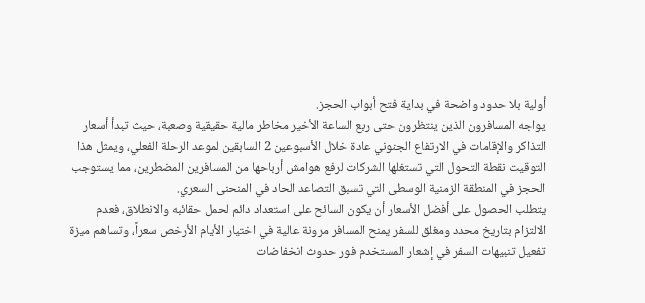أولية بلا حدود واضحة في بداية فتح أبواب الحجز.
يواجه المسافرون الذين ينتظرون حتى ربع الساعة الأخير مخاطر مالية حقيقية وصعبة، حيث تبدأ أسعار التذاكر والإقامات في الارتفاع الجنوني عادة خلال الأسبوعين 2 السابقين لموعد الرحلة الفعلي، ويمثل هذا التوقيت نقطة التحول التي تستغلها الشركات لرفع هوامش أرباحها من المسافرين المضطرين، مما يستوجب الحجز في المنطقة الزمنية الوسطى التي تسبق التصاعد الحاد في المنحنى السعري.
يتطلب الحصول على أفضل الأسعار أن يكون السائح على استعداد دائم لحمل حقائبه والانطلاق، فعدم الالتزام بتاريخ محدد ومغلق للسفر يمنح المسافر مرونة عالية في اختيار الأيام الأرخص سعراً، وتساهم ميزة تفعيل تنبيهات السفر في إشعار المستخدم فور حدوث انخفاضات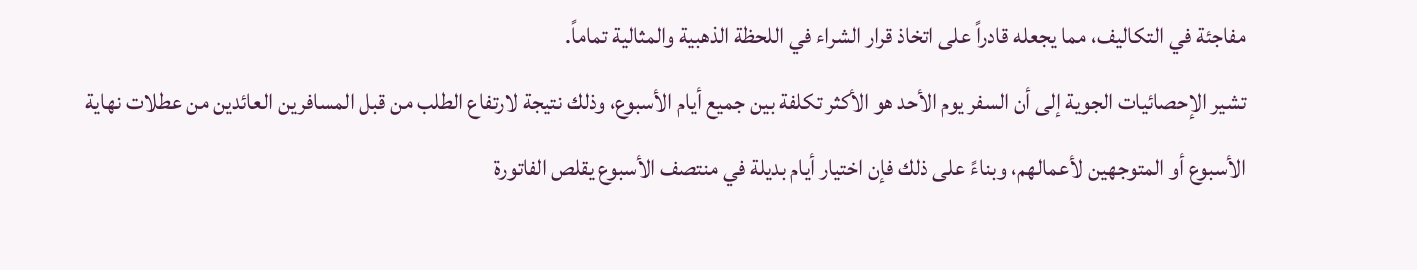مفاجئة في التكاليف، مما يجعله قادراً على اتخاذ قرار الشراء في اللحظة الذهبية والمثالية تماماً.
تشير الإحصائيات الجوية إلى أن السفر يوم الأحد هو الأكثر تكلفة بين جميع أيام الأسبوع، وذلك نتيجة لارتفاع الطلب من قبل المسافرين العائدين من عطلات نهاية الأسبوع أو المتوجهين لأعمالهم، وبناءً على ذلك فإن اختيار أيام بديلة في منتصف الأسبوع يقلص الفاتورة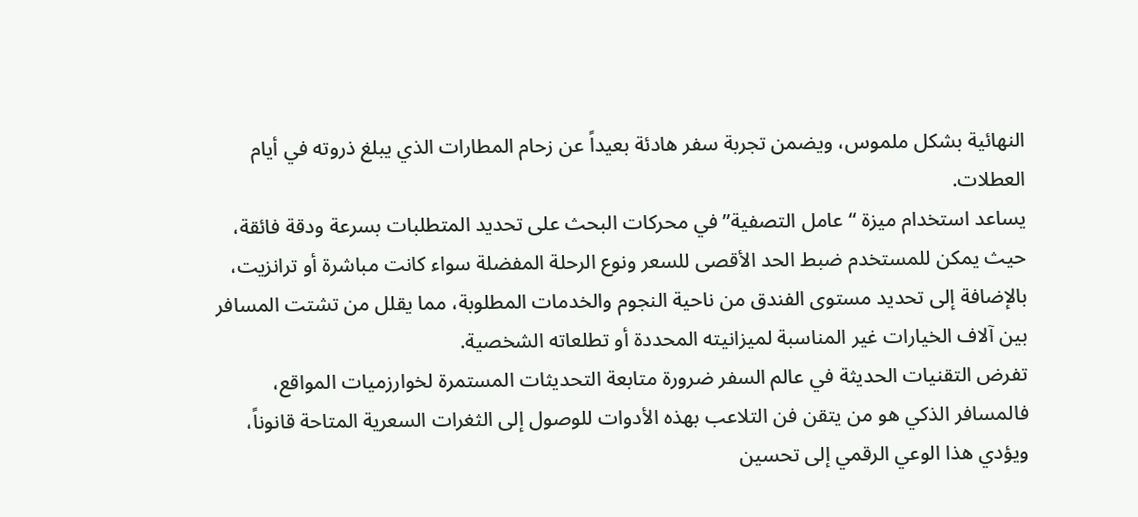النهائية بشكل ملموس، ويضمن تجربة سفر هادئة بعيداً عن زحام المطارات الذي يبلغ ذروته في أيام العطلات.
يساعد استخدام ميزة “عامل التصفية” في محركات البحث على تحديد المتطلبات بسرعة ودقة فائقة، حيث يمكن للمستخدم ضبط الحد الأقصى للسعر ونوع الرحلة المفضلة سواء كانت مباشرة أو ترانزيت، بالإضافة إلى تحديد مستوى الفندق من ناحية النجوم والخدمات المطلوبة، مما يقلل من تشتت المسافر بين آلاف الخيارات غير المناسبة لميزانيته المحددة أو تطلعاته الشخصية.
تفرض التقنيات الحديثة في عالم السفر ضرورة متابعة التحديثات المستمرة لخوارزميات المواقع، فالمسافر الذكي هو من يتقن فن التلاعب بهذه الأدوات للوصول إلى الثغرات السعرية المتاحة قانوناً، ويؤدي هذا الوعي الرقمي إلى تحسين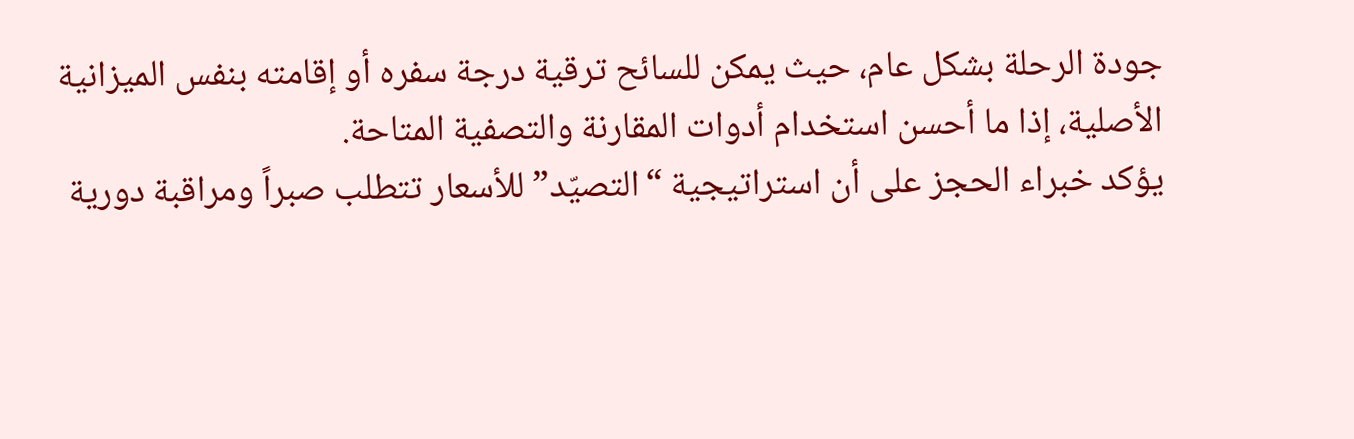جودة الرحلة بشكل عام، حيث يمكن للسائح ترقية درجة سفره أو إقامته بنفس الميزانية الأصلية، إذا ما أحسن استخدام أدوات المقارنة والتصفية المتاحة.
يؤكد خبراء الحجز على أن استراتيجية “التصيّد” للأسعار تتطلب صبراً ومراقبة دورية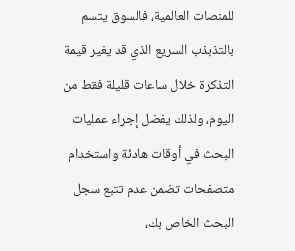للمنصات العالمية، فالسوق يتسم بالتذبذب السريع الذي قد يغير قيمة التذكرة خلال ساعات قليلة فقط من اليوم، ولذلك يفضل إجراء عمليات البحث في أوقات هادئة واستخدام متصفحات تضمن عدم تتبع سجل البحث الخاص بك،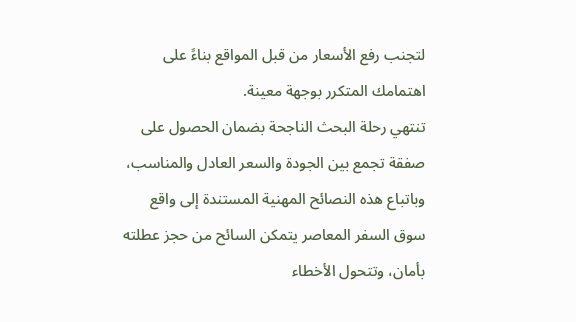لتجنب رفع الأسعار من قبل المواقع بناءً على اهتمامك المتكرر بوجهة معينة.
تنتهي رحلة البحث الناجحة بضمان الحصول على صفقة تجمع بين الجودة والسعر العادل والمناسب، وباتباع هذه النصائح المهنية المستندة إلى واقع سوق السفر المعاصر يتمكن السائح من حجز عطلته بأمان، وتتحول الأخطاء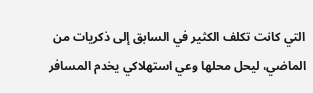التي كانت تكلف الكثير في السابق إلى ذكريات من الماضي، ليحل محلها وعي استهلاكي يخدم المسافر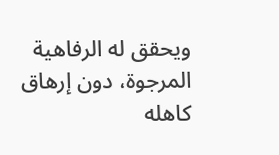ويحقق له الرفاهية المرجوة، دون إرهاق كاهله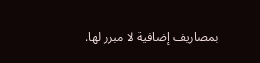بمصاريف إضافية لا مبرر لها.